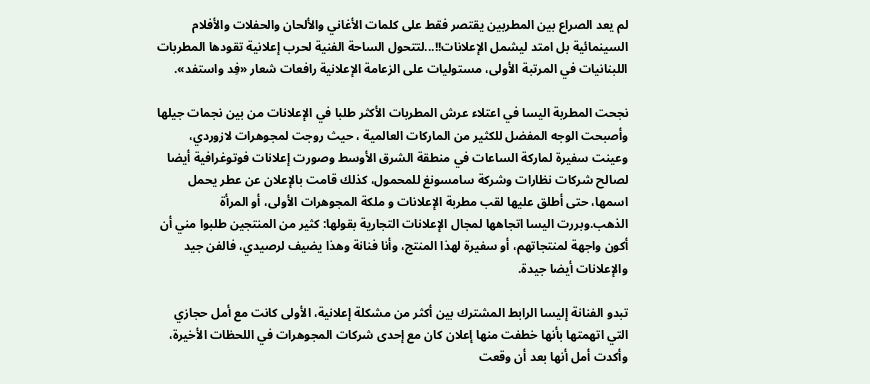لم يعد الصراع بين المطربين يقتصر فقط على كلمات الأغاني والألحان والحفلات والأفلام السينمائية بل امتد ليشمل الإعلانات!!...لتتحول الساحة الفنية لحرب إعلانية تقودها المطربات اللبنانيات في المرتبة الأولى، مستوليات على الزعامة الإعلانية رافعات شعار «فِد واستفد».

نجحت المطربة اليسا في اعتلاء عرش المطربات الأكثر طلبا في الإعلانات من بين نجمات جيلها وأصبحت الوجه المفضل للكثير من الماركات العالمية ، حيث روجت لمجوهرات لازوردي، وعينت سفيرة لماركة الساعات في منطقة الشرق الأوسط وصورت إعلانات فوتوغرافية أيضا لصالح شركات نظارات وشركة سامسونغ للمحمول، كذلك قامت بالإعلان عن عطر يحمل اسمها، حتى أطلق عليها لقب مطربة الإعلانات و ملكة المجوهرات الأولى، أو المرأة الذهب.وبررت اليسا اتجاهها لمجال الإعلانات التجارية بقولها: كثير من المنتجين طلبوا مني أن أكون واجهة لمنتجاتهم، أو سفيرة لهذا المنتج، وأنا فنانة وهذا يضيف لرصيدي، فالفن جيد والإعلانات أيضا جيدة.

تبدو الفنانة إليسا الرابط المشترك بين أكثر من مشكلة إعلانية، الأولى كانت مع أمل حجازي التي اتهمتها بأنها خطفت منها إعلان كان مع إحدى شركات المجوهرات في اللحظات الأخيرة، وأكدت أمل أنها بعد أن وقعت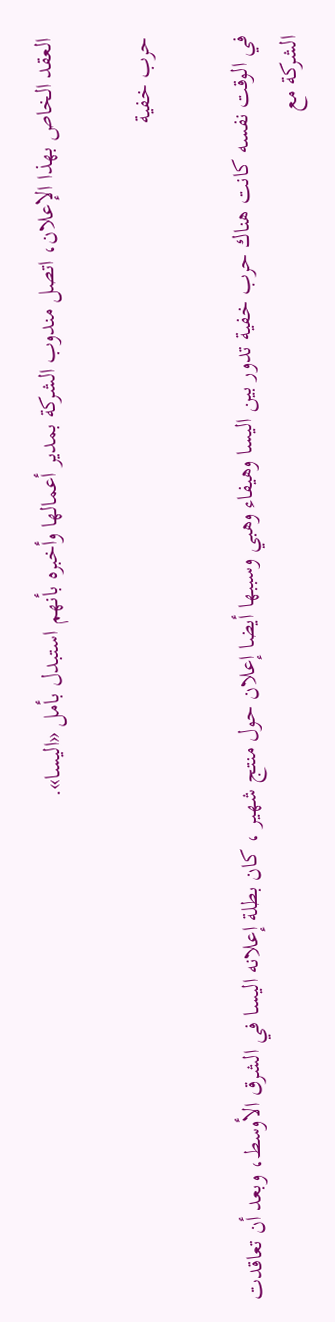العقد الخاص بهذا الإعلان، اتصل مندوب الشركة بمدير أعمالها وأخبره بأنهم استبدل بأمل «اليسا».

حرب خفية

في الوقت نفسه كانت هناك حرب خفية تدور بين اليسا وهيفاء وهبي وسببها أيضا إعلان حول منتج شهير ، كان بطلة إعلانه اليسا في الشرق الأوسط، وبعد أن تعاقدت الشركة مع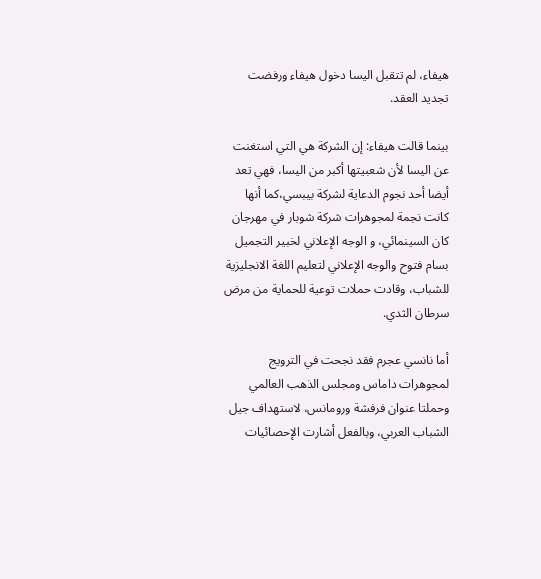هيفاء، لم تتقبل اليسا دخول هيفاء ورفضت تجديد العقد.

بينما قالت هيفاء: إن الشركة هي التي استغنت عن اليسا لأن شعبيتها أكبر من اليسا، فهي تعد أيضا أحد نجوم الدعاية لشركة بيبسي،كما أنها كانت نجمة لمجوهرات شركة شوبار في مهرجان كان السينمائي، و الوجه الإعلاني لخبير التجميل بسام فتوح والوجه الإعلاني لتعليم اللغة الانجليزية للشباب، وقادت حملات توعية للحماية من مرض سرطان الثدي.

أما نانسي عجرم فقد نجحت في الترويج لمجوهرات داماس ومجلس الذهب العالمي وحملتا عنوان فرفشة ورومانس، لاستهداف جيل الشباب العربي، وبالفعل أشارت الإحصائيات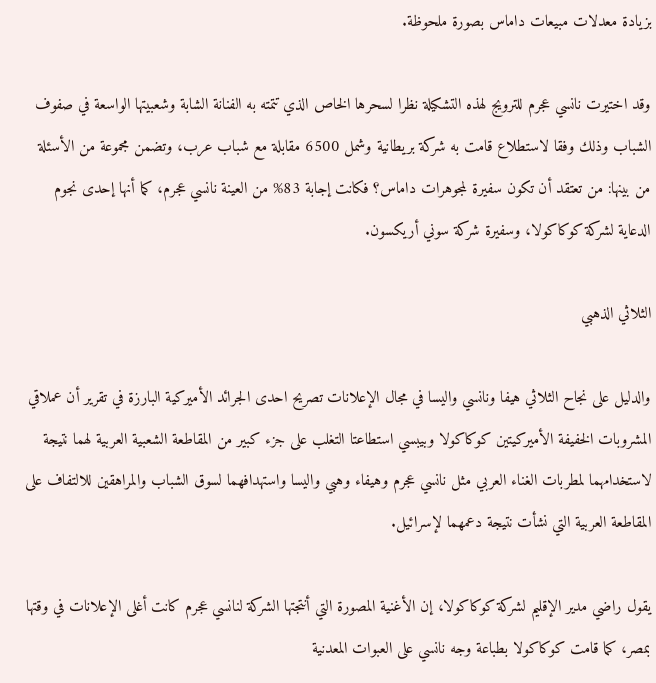بزيادة معدلات مبيعات داماس بصورة ملحوظة.

وقد اختيرت نانسي عجرم للترويج لهذه التشكيلة نظرا لسحرها الخاص الذي تتمته به الفنانة الشابة وشعبيتها الواسعة في صفوف الشباب وذلك وفقا لاستطلاع قامت به شركة بريطانية وشمل 6500 مقابلة مع شباب عرب، وتضمن مجموعة من الأسئلة من بينها: من تعتقد أن تكون سفيرة لمجوهرات داماس؟ فكانت إجابة 83% من العينة نانسي عجرم، كما أنها إحدى نجوم الدعاية لشركة كوكاكولا، وسفيرة شركة سوني أريكسون.

الثلاثي الذهبي

والدليل على نجاح الثلاثي هيفا ونانسي واليسا في مجال الإعلانات تصريح احدى الجرائد الأميركية البارزة في تقرير أن عملاقي المشروبات الخفيفة الأميركيتين كوكاكولا وبيبسي استطاعتا التغلب على جزء كبير من المقاطعة الشعبية العربية لهما نتيجة لاستخدامهما لمطربات الغناء العربي مثل نانسي عجرم وهيفاء وهبي واليسا واستهدافهما لسوق الشباب والمراهقين للالتفاف على المقاطعة العربية التي نشأت نتيجة دعمهما لإسرائيل.

يقول راضي مدير الإقليم لشركة كوكاكولا، إن الأغنية المصورة التي أنتجتها الشركة لنانسي عجرم كانت أغلى الإعلانات في وقتها بمصر، كما قامت كوكاكولا بطباعة وجه نانسي على العبوات المعدنية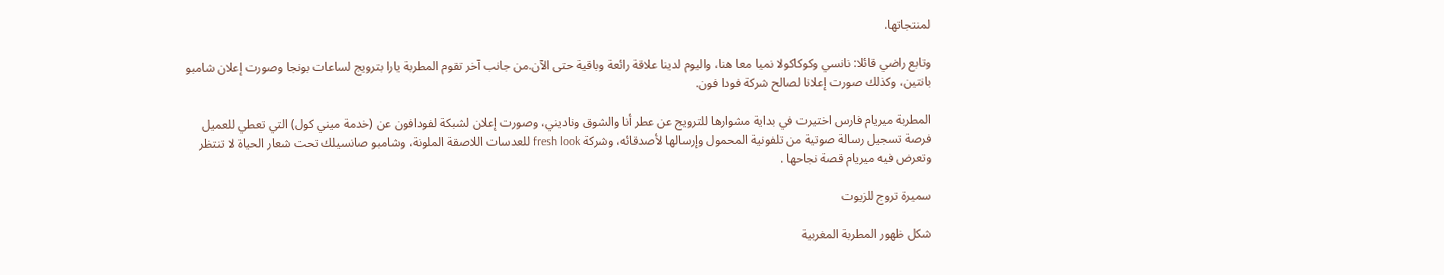لمنتجاتها.

وتابع راضي قائلا: نانسي وكوكاكولا نميا معا هنا، واليوم لدينا علاقة رائعة وباقية حتى الآن.من جانب آخر تقوم المطربة يارا بترويج لساعات بونجا وصورت إعلان شامبو بانتين، وكذلك صورت إعلانا لصالح شركة فودا فون.

المطربة ميريام فارس اختيرت في بداية مشوارها للترويج عن عطر أنا والشوق وناديني، وصورت إعلان لشبكة لفودافون عن (خدمة ميني كول) التي تعطي للعميل فرصة تسجيل رسالة صوتية من تلفونية المحمول وإرسالها لأصدقائه، وشركة fresh look للعدسات اللاصقة الملونة، وشامبو صانسيلك تحت شعار الحياة لا تنتظر وتعرض فيه ميريام قصة نجاحها .

سميرة تروج للزيوت

شكل ظهور المطربة المغربية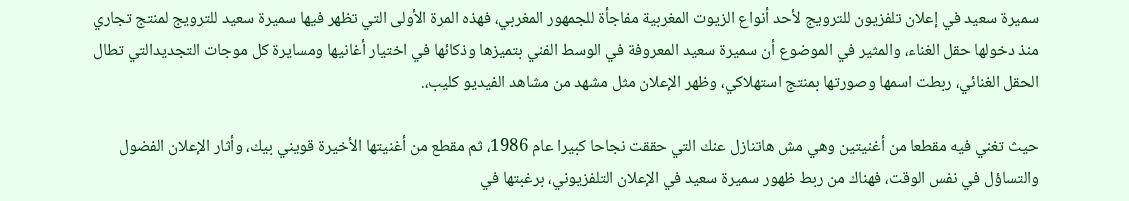سميرة سعيد في إعلان تلفزيون للترويج لأحد أنواع الزيوت المغربية مفاجأة للجمهور المغربي، فهذه المرة الأولى التي تظهر فيها سميرة سعيد للترويج لمنتج تجاري منذ دخولها حقل الغناء، والمثير في الموضوع أن سميرة سعيد المعروفة في الوسط الفني بتميزها وذكائها في اختيار أغانيها ومسايرة كل موجات التجديدالتي تطال الحقل الغنائي، ربطت اسمها وصورتها بمنتج استهلاكي، وظهر الإعلان مثل مشهد من مشاهد الفيديو كليب،.

حيث تغني فيه مقطعا من أغنيتين وهي مش هاتنازل عنك التي حققت نجاحا كبيرا عام 1986، ثم مقطع من أغنيتها الأخيرة قويني بيك، وأثار الإعلان الفضول والتساؤل في نفس الوقت، فهناك من ربط ظهور سميرة سعيد في الإعلان التلفزيوني، برغبتها في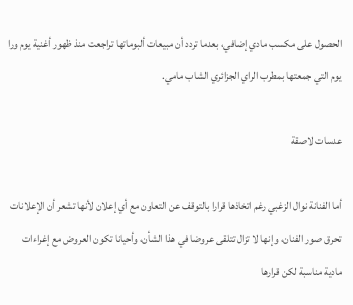الحصول على مكسب مادي إضافي، بعدما تردد أن مبيعات ألبوماتها تراجعت منذ ظهور أغنية يوم ورا يوم التي جمعتها بمطرب الراي الجزائري الشاب مامي.

عدسات لاصقة

أما الفنانة نوال الزغبي رغم اتخاذها قرارا بالتوقف عن التعاون مع أي إعلان لأنها تشعر أن الإعلانات تحرق صور الفنان، وإنها لا تزال تتلقى عروضا في هذا الشأن، وأحيانا تكون العروض مع إغراءات مادية مناسبة لكن قرارها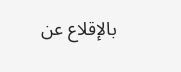بالإقلاع عن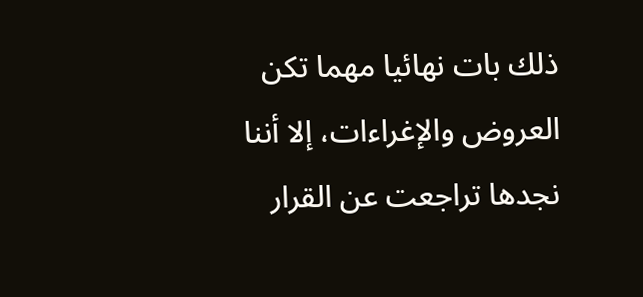ذلك بات نهائيا مهما تكن العروض والإغراءات، إلا أننا نجدها تراجعت عن القرار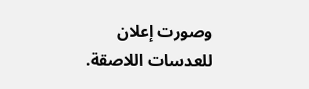وصورت إعلان للعدسات اللاصقة.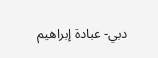دبي- عبادة إبراهيم